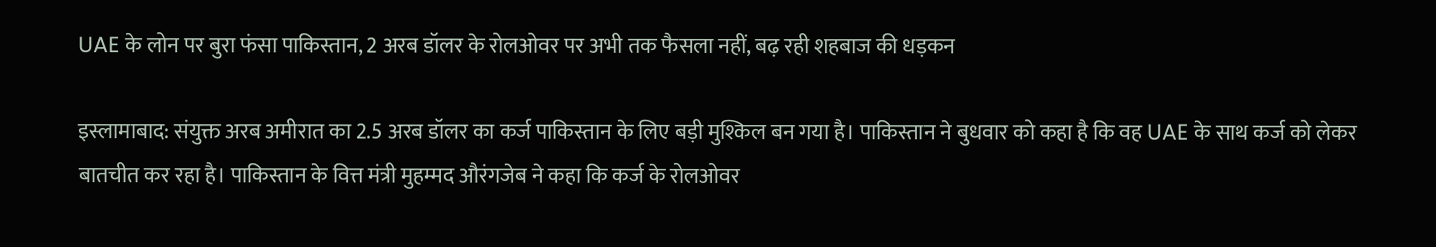UAE के लोन पर बुरा फंसा पाकिस्तान, 2 अरब डॉलर के रोलओवर पर अभी तक फैसला नहीं, बढ़ रही शहबाज की धड़कन

इस्लामाबाद: संयुक्त अरब अमीरात का 2.5 अरब डॉलर का कर्ज पाकिस्तान के लिए बड़ी मुश्किल बन गया है। पाकिस्तान ने बुधवार को कहा है कि वह UAE के साथ कर्ज को लेकर बातचीत कर रहा है। पाकिस्तान के वित्त मंत्री मुहम्मद औरंगजेब ने कहा कि कर्ज के रोलओवर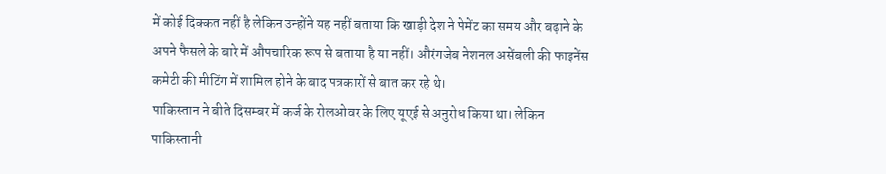में कोई दिक्कत नहीं है लेकिन उन्होंने यह नहीं बताया कि खाड़ी देश ने पेमेंट का समय और बढ़ाने के अपने फैसले के बारे में औपचारिक रूप से बताया है या नहीं। औरंगजेब नेशनल असेंबली की फाइनेंस कमेटी की मीटिंग में शामिल होने के बाद पत्रकारों से बात कर रहे थे।
पाकिस्तान ने बीते दिसम्बर में कर्ज के रोलओवर के लिए यूएई से अनुरोध किया था। लेकिन पाकिस्तानी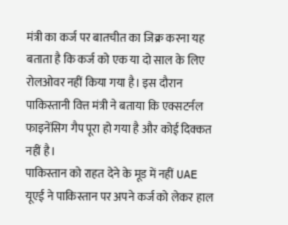मंत्री का कर्ज पर बातचीत का जिक्र करना यह बताता है कि कर्ज को एक या दो साल के लिए रोलओवर नहीं किया गया है। इस दौरान पाकिस्तानी वित्त मंत्री ने बताया कि एक्सटर्नल फाइनेंसिग गैप पूरा हो गया है और कोई दिक्कत नहीं है।
पाकिस्तान को राहत देने के मूड में नहीं UAE
यूएई ने पाकिस्तान पर अपने कर्ज को लेकर हाल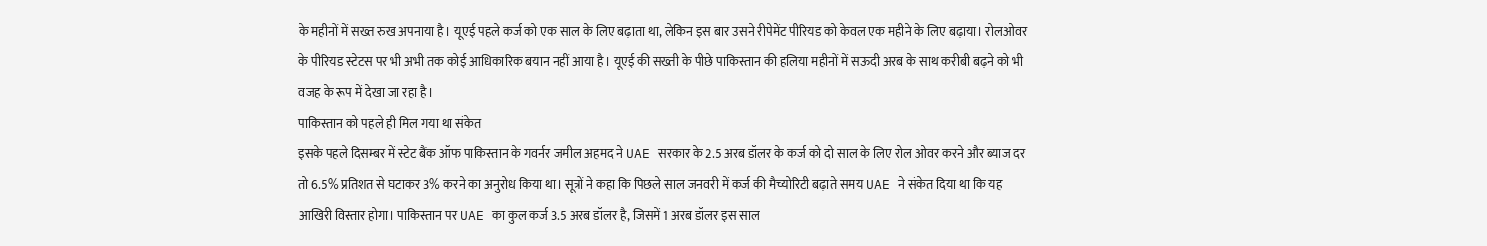के महीनों में सख्त रुख अपनाया है। यूएई पहले कर्ज को एक साल के लिए बढ़ाता था, लेकिन इस बार उसने रीपेमेंट पीरियड को केवल एक महीने के लिए बढ़ाया। रोलओवर के पीरियड स्टेटस पर भी अभी तक कोई आधिकारिक बयान नहीं आया है। यूएई की सख्ती के पीछे पाकिस्तान की हलिया महीनों में सऊदी अरब के साथ करीबी बढ़ने को भी वजह के रूप में देखा जा रहा है।
पाकिस्तान को पहले ही मिल गया था संकेत
इसके पहले दिसम्बर में स्टेट बैंक ऑफ पाकिस्तान के गवर्नर जमील अहमद ने UAE सरकार के 2.5 अरब डॉलर के कर्ज को दो साल के लिए रोल ओवर करने और ब्याज दर तो 6.5% प्रतिशत से घटाकर 3% करने का अनुरोध किया था। सूत्रों ने कहा कि पिछले साल जनवरी में कर्ज की मैच्योरिटी बढ़ाते समय UAE ने संकेत दिया था कि यह आखिरी विस्तार होगा। पाकिस्तान पर UAE का कुल कर्ज 3.5 अरब डॉलर है, जिसमें 1 अरब डॉलर इस साल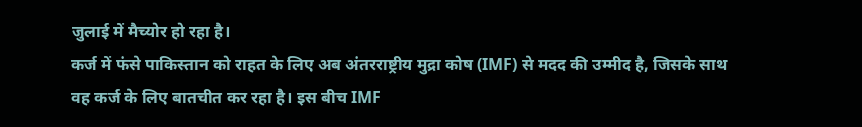जुलाई में मैच्योर हो रहा है।
कर्ज में फंसे पाकिस्तान को राहत के लिए अब अंतरराष्ट्रीय मुद्रा कोष (IMF) से मदद की उम्मीद है, जिसके साथ वह कर्ज के लिए बातचीत कर रहा है। इस बीच IMF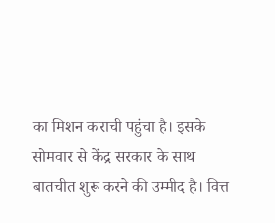का मिशन कराची पहुंचा है। इसके सोमवार से केंद्र सरकार के साथ बातचीत शुरू करने की उम्मीद है। वित्त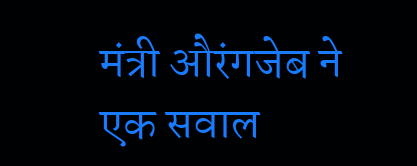मंत्री औरंगजेब ने एक सवाल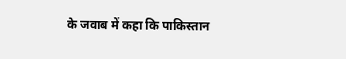के जवाब में कहा कि पाकिस्तान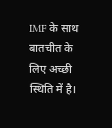IMF के साथ बातचीत के लिए अच्छी स्थिति में है।